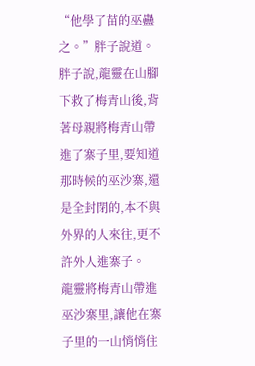“他學了苗的巫蠱之。”胖子說道。
胖子說,龍靈在山腳下救了梅青山後,背著母親將梅青山帶進了寨子里,要知道那時候的巫沙寨,還是全封閉的,本不與外界的人來往,更不許外人進寨子。
龍靈將梅青山帶進巫沙寨里,讓他在寨子里的一山悄悄住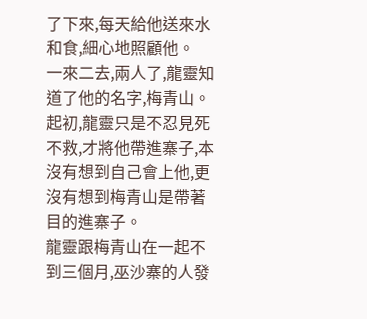了下來,每天給他送來水和食,細心地照顧他。
一來二去,兩人了,龍靈知道了他的名字,梅青山。
起初,龍靈只是不忍見死不救,才將他帶進寨子,本沒有想到自己會上他,更沒有想到梅青山是帶著目的進寨子。
龍靈跟梅青山在一起不到三個月,巫沙寨的人發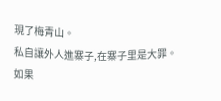現了梅青山。
私自讓外人進寨子,在寨子里是大罪。如果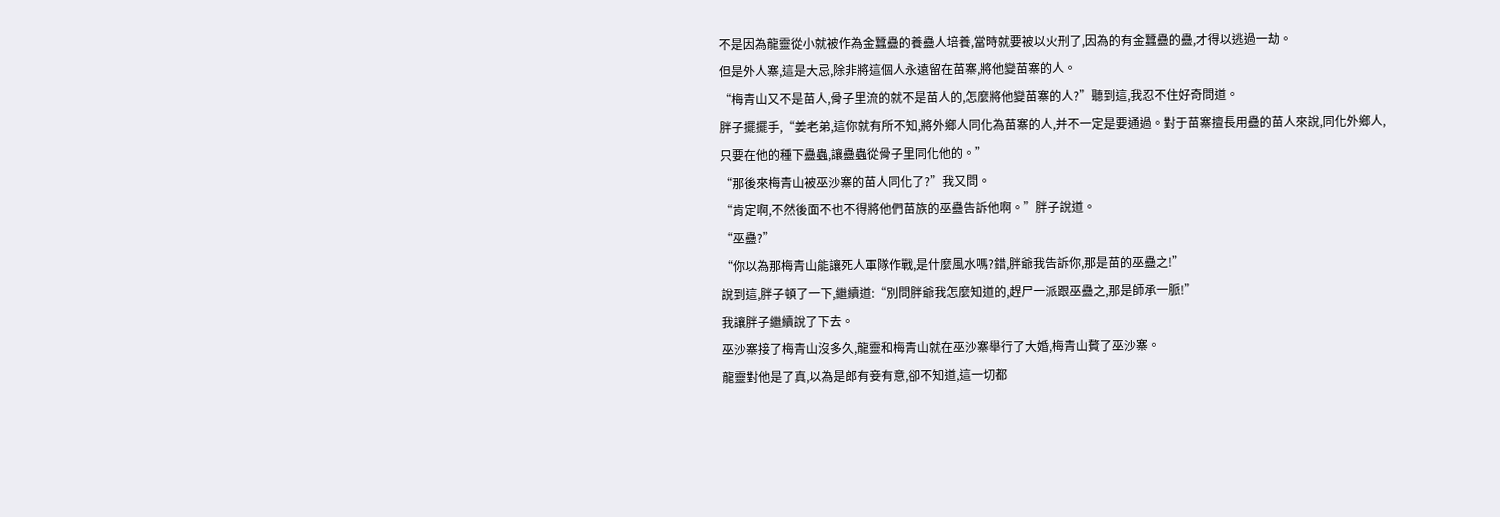不是因為龍靈從小就被作為金蠶蠱的養蠱人培養,當時就要被以火刑了,因為的有金蠶蠱的蠱,才得以逃過一劫。
但是外人寨,這是大忌,除非將這個人永遠留在苗寨,將他變苗寨的人。
“梅青山又不是苗人,骨子里流的就不是苗人的,怎麼將他變苗寨的人?”聽到這,我忍不住好奇問道。
胖子擺擺手,“姜老弟,這你就有所不知,將外鄉人同化為苗寨的人,并不一定是要通過。對于苗寨擅長用蠱的苗人來說,同化外鄉人,只要在他的種下蠱蟲,讓蠱蟲從骨子里同化他的。”
“那後來梅青山被巫沙寨的苗人同化了?”我又問。
“肯定啊,不然後面不也不得將他們苗族的巫蠱告訴他啊。”胖子說道。
“巫蠱?”
“你以為那梅青山能讓死人軍隊作戰,是什麼風水嗎?錯,胖爺我告訴你,那是苗的巫蠱之!”
說到這,胖子頓了一下,繼續道:“別問胖爺我怎麼知道的,趕尸一派跟巫蠱之,那是師承一脈!”
我讓胖子繼續說了下去。
巫沙寨接了梅青山沒多久,龍靈和梅青山就在巫沙寨舉行了大婚,梅青山贅了巫沙寨。
龍靈對他是了真,以為是郎有妾有意,卻不知道,這一切都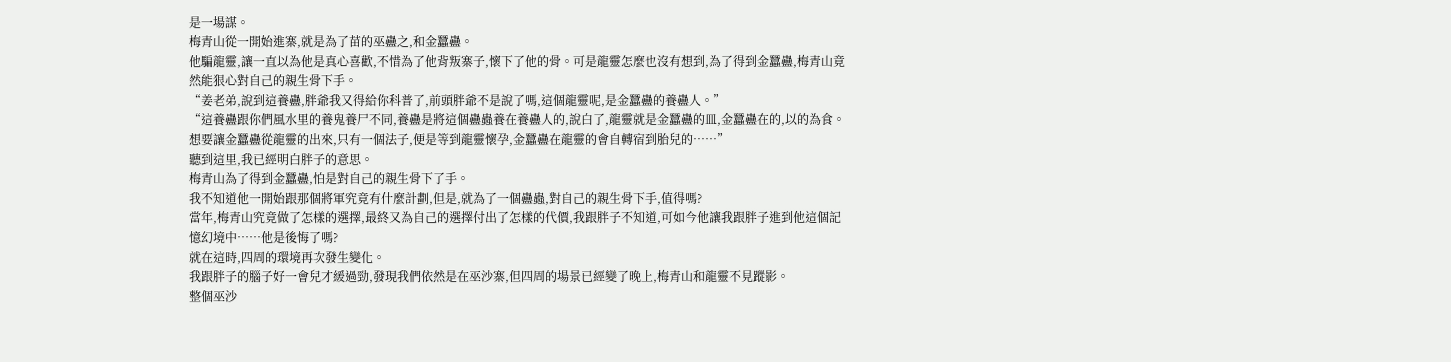是一場謀。
梅青山從一開始進寨,就是為了苗的巫蠱之,和金蠶蠱。
他騙龍靈,讓一直以為他是真心喜歡,不惜為了他背叛寨子,懷下了他的骨。可是龍靈怎麼也沒有想到,為了得到金蠶蠱,梅青山竟然能狠心對自己的親生骨下手。
“姜老弟,說到這養蠱,胖爺我又得給你科普了,前頭胖爺不是說了嗎,這個龍靈呢,是金蠶蠱的養蠱人。”
“這養蠱跟你們風水里的養鬼養尸不同,養蠱是將這個蠱蟲養在養蠱人的,說白了,龍靈就是金蠶蠱的皿,金蠶蠱在的,以的為食。想要讓金蠶蠱從龍靈的出來,只有一個法子,便是等到龍靈懷孕,金蠶蠱在龍靈的會自轉宿到胎兒的……”
聽到這里,我已經明白胖子的意思。
梅青山為了得到金蠶蠱,怕是對自己的親生骨下了手。
我不知道他一開始跟那個將軍究竟有什麼計劃,但是,就為了一個蠱蟲,對自己的親生骨下手,值得嗎?
當年,梅青山究竟做了怎樣的選擇,最終又為自己的選擇付出了怎樣的代價,我跟胖子不知道,可如今他讓我跟胖子進到他這個記憶幻境中……他是後悔了嗎?
就在這時,四周的環境再次發生變化。
我跟胖子的腦子好一會兒才緩過勁,發現我們依然是在巫沙寨,但四周的場景已經變了晚上,梅青山和龍靈不見蹤影。
整個巫沙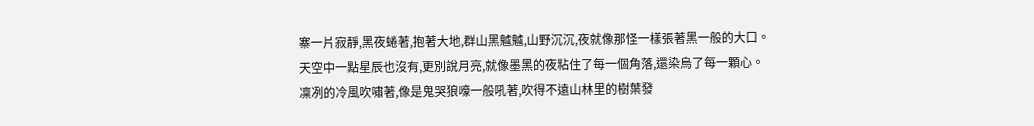寨一片寂靜,黑夜蜷著,抱著大地,群山黑魖魖,山野沉沉,夜就像那怪一樣張著黑一般的大口。
天空中一點星辰也沒有,更別說月亮,就像墨黑的夜粘住了每一個角落,還染烏了每一顆心。
凜冽的冷風吹嘯著,像是鬼哭狼嚎一般吼著,吹得不遠山林里的樹葉發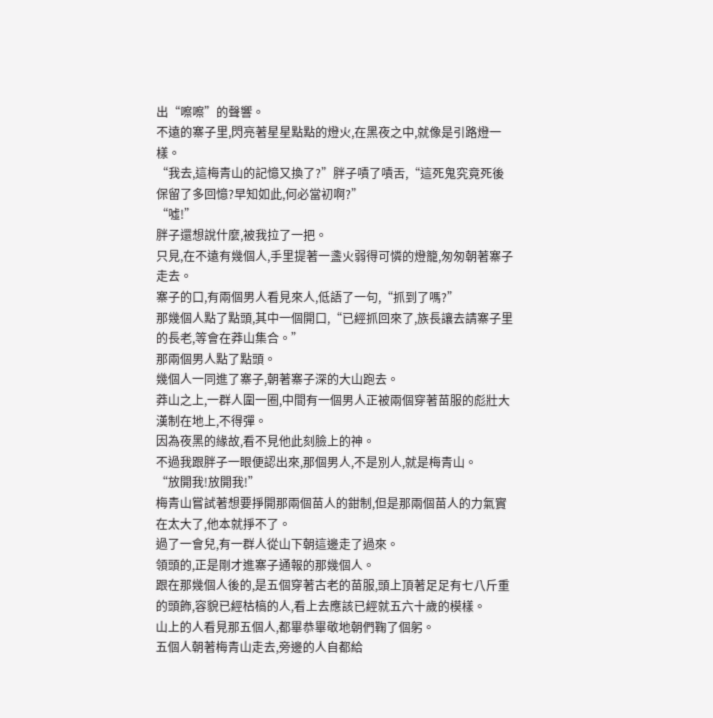出“嚓嚓”的聲響。
不遠的寨子里,閃亮著星星點點的燈火,在黑夜之中,就像是引路燈一樣。
“我去,這梅青山的記憶又換了?”胖子嘖了嘖舌,“這死鬼究竟死後保留了多回憶?早知如此,何必當初啊?”
“噓!”
胖子還想說什麼,被我拉了一把。
只見,在不遠有幾個人,手里提著一盞火弱得可憐的燈籠,匆匆朝著寨子走去。
寨子的口,有兩個男人看見來人,低語了一句,“抓到了嗎?”
那幾個人點了點頭,其中一個開口,“已經抓回來了,族長讓去請寨子里的長老,等會在莽山集合。”
那兩個男人點了點頭。
幾個人一同進了寨子,朝著寨子深的大山跑去。
莽山之上,一群人圍一圈,中間有一個男人正被兩個穿著苗服的彪壯大漢制在地上,不得彈。
因為夜黑的緣故,看不見他此刻臉上的神。
不過我跟胖子一眼便認出來,那個男人,不是別人,就是梅青山。
“放開我!放開我!”
梅青山嘗試著想要掙開那兩個苗人的鉗制,但是那兩個苗人的力氣實在太大了,他本就掙不了。
過了一會兒,有一群人從山下朝這邊走了過來。
領頭的,正是剛才進寨子通報的那幾個人。
跟在那幾個人後的,是五個穿著古老的苗服,頭上頂著足足有七八斤重的頭飾,容貌已經枯槁的人,看上去應該已經就五六十歲的模樣。
山上的人看見那五個人,都畢恭畢敬地朝們鞠了個躬。
五個人朝著梅青山走去,旁邊的人自都給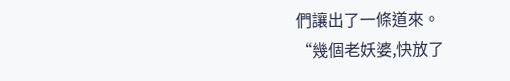們讓出了一條道來。
“幾個老妖婆,快放了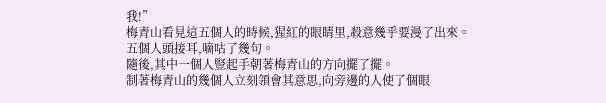我!”
梅青山看見這五個人的時候,猩紅的眼睛里,殺意幾乎要漫了出來。
五個人頭接耳,嘀咕了幾句。
隨後,其中一個人豎起手朝著梅青山的方向擺了擺。
制著梅青山的幾個人立刻領會其意思,向旁邊的人使了個眼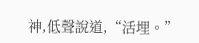神,低聲說道,“活埋。”